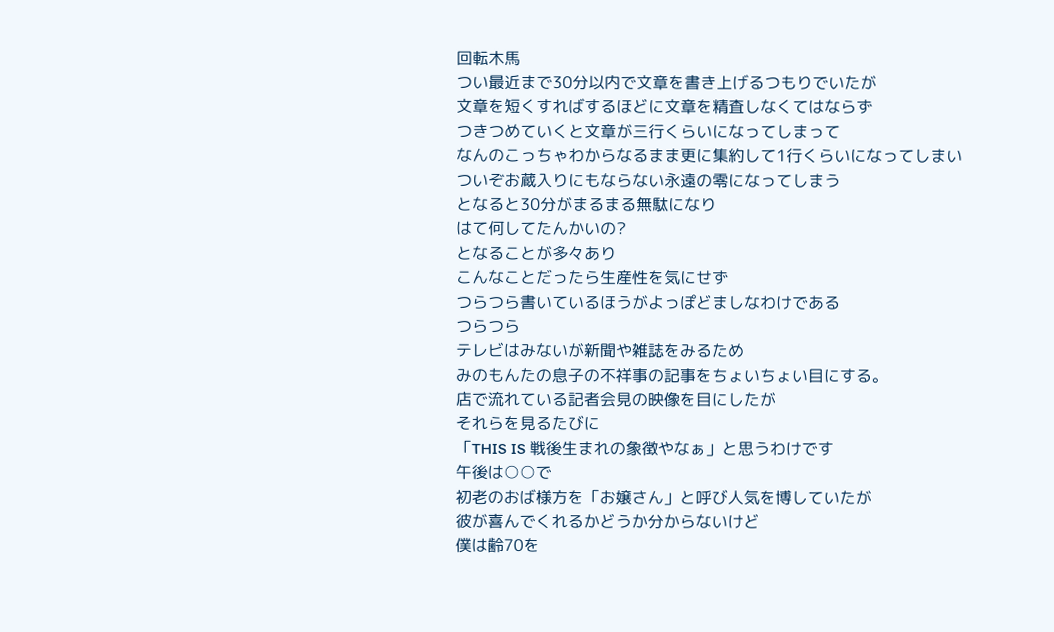回転木馬
つい最近まで30分以内で文章を書き上げるつもりでいたが
文章を短くすればするほどに文章を精査しなくてはならず
つきつめていくと文章が三行くらいになってしまって
なんのこっちゃわからなるまま更に集約して1行くらいになってしまい
ついぞお蔵入りにもならない永遠の零になってしまう
となると30分がまるまる無駄になり
はて何してたんかいの?
となることが多々あり
こんなことだったら生産性を気にせず
つらつら書いているほうがよっぽどましなわけである
つらつら
テレビはみないが新聞や雑誌をみるため
みのもんたの息子の不祥事の記事をちょいちょい目にする。
店で流れている記者会見の映像を目にしたが
それらを見るたびに
「THIS IS 戦後生まれの象徴やなぁ」と思うわけです
午後は○○で
初老のおば様方を「お嬢さん」と呼び人気を博していたが
彼が喜んでくれるかどうか分からないけど
僕は齢70を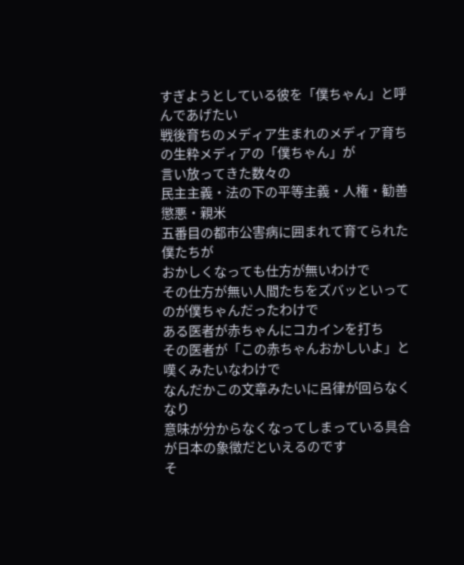すぎようとしている彼を「僕ちゃん」と呼んであげたい
戦後育ちのメディア生まれのメディア育ちの生粋メディアの「僕ちゃん」が
言い放ってきた数々の
民主主義・法の下の平等主義・人権・勧善懲悪・親米
五番目の都市公害病に囲まれて育てられた僕たちが
おかしくなっても仕方が無いわけで
その仕方が無い人間たちをズバッといってのが僕ちゃんだったわけで
ある医者が赤ちゃんにコカインを打ち
その医者が「この赤ちゃんおかしいよ」と嘆くみたいなわけで
なんだかこの文章みたいに呂律が回らなくなり
意味が分からなくなってしまっている具合が日本の象徴だといえるのです
そ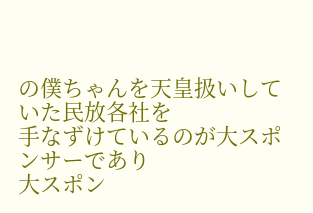の僕ちゃんを天皇扱いしていた民放各社を
手なずけているのが大スポンサーであり
大スポン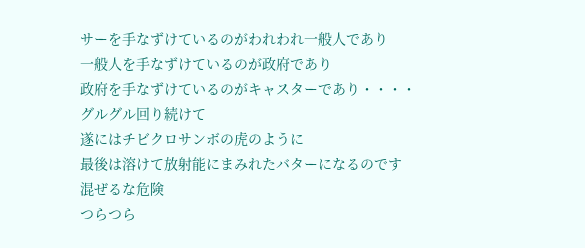サーを手なずけているのがわれわれ一般人であり
一般人を手なずけているのが政府であり
政府を手なずけているのがキャスターであり・・・・
グルグル回り続けて
遂にはチビクロサンボの虎のように
最後は溶けて放射能にまみれたバターになるのです
混ぜるな危険
つらつら